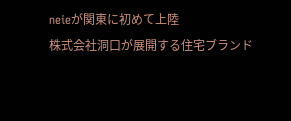neieが関東に初めて上陸
株式会社洞口が展開する住宅ブランド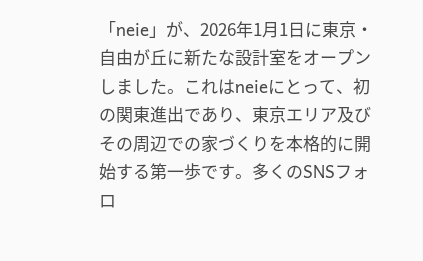「neie」が、2026年1月1日に東京・自由が丘に新たな設計室をオープンしました。これはneieにとって、初の関東進出であり、東京エリア及びその周辺での家づくりを本格的に開始する第一歩です。多くのSNSフォロ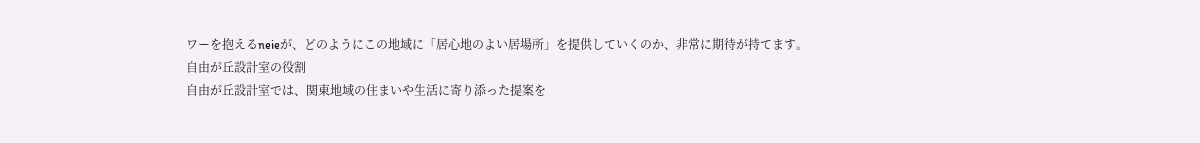ワーを抱えるneieが、どのようにこの地域に「居心地のよい居場所」を提供していくのか、非常に期待が持てます。
自由が丘設計室の役割
自由が丘設計室では、関東地域の住まいや生活に寄り添った提案を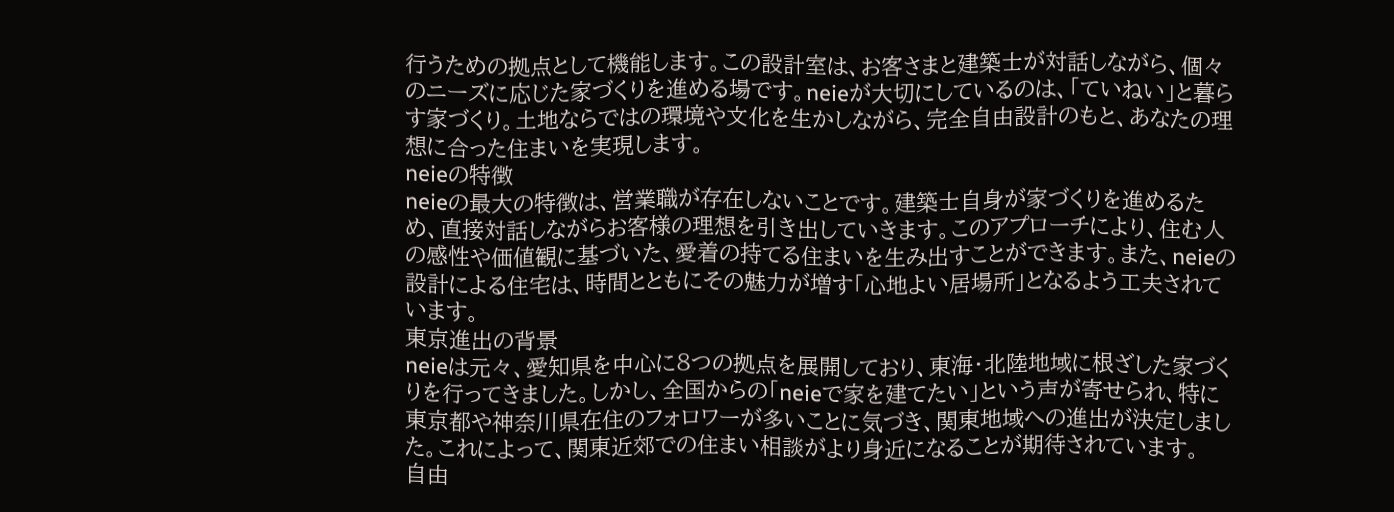行うための拠点として機能します。この設計室は、お客さまと建築士が対話しながら、個々のニーズに応じた家づくりを進める場です。neieが大切にしているのは、「ていねい」と暮らす家づくり。土地ならではの環境や文化を生かしながら、完全自由設計のもと、あなたの理想に合った住まいを実現します。
neieの特徴
neieの最大の特徴は、営業職が存在しないことです。建築士自身が家づくりを進めるため、直接対話しながらお客様の理想を引き出していきます。このアプローチにより、住む人の感性や価値観に基づいた、愛着の持てる住まいを生み出すことができます。また、neieの設計による住宅は、時間とともにその魅力が増す「心地よい居場所」となるよう工夫されています。
東京進出の背景
neieは元々、愛知県を中心に8つの拠点を展開しており、東海・北陸地域に根ざした家づくりを行ってきました。しかし、全国からの「neieで家を建てたい」という声が寄せられ、特に東京都や神奈川県在住のフォロワーが多いことに気づき、関東地域への進出が決定しました。これによって、関東近郊での住まい相談がより身近になることが期待されています。
自由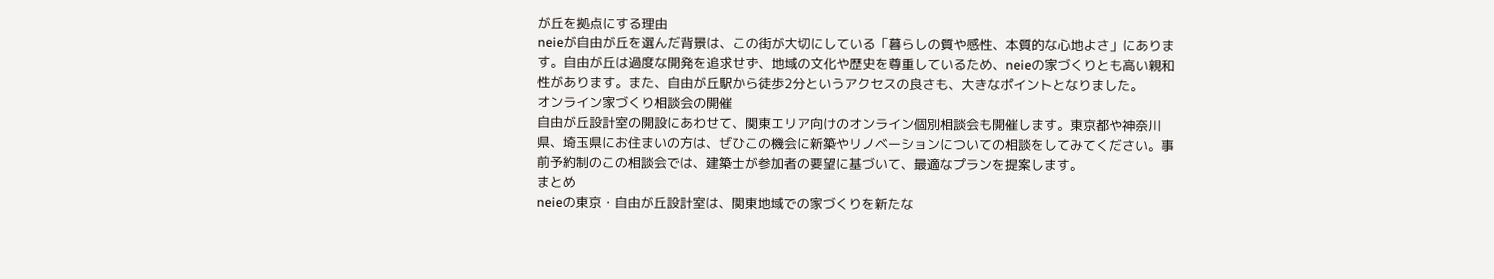が丘を拠点にする理由
neieが自由が丘を選んだ背景は、この街が大切にしている「暮らしの質や感性、本質的な心地よさ」にあります。自由が丘は過度な開発を追求せず、地域の文化や歴史を尊重しているため、neieの家づくりとも高い親和性があります。また、自由が丘駅から徒歩2分というアクセスの良さも、大きなポイントとなりました。
オンライン家づくり相談会の開催
自由が丘設計室の開設にあわせて、関東エリア向けのオンライン個別相談会も開催します。東京都や神奈川県、埼玉県にお住まいの方は、ぜひこの機会に新築やリノベーションについての相談をしてみてください。事前予約制のこの相談会では、建築士が参加者の要望に基づいて、最適なプランを提案します。
まとめ
neieの東京・自由が丘設計室は、関東地域での家づくりを新たな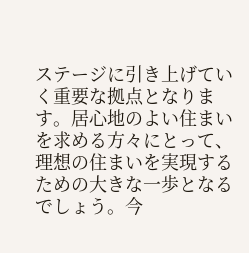ステージに引き上げていく重要な拠点となります。居心地のよい住まいを求める方々にとって、理想の住まいを実現するための大きな一歩となるでしょう。今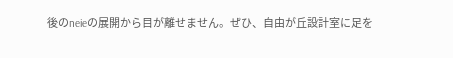後のneieの展開から目が離せません。ぜひ、自由が丘設計室に足を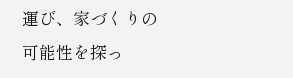運び、家づくりの可能性を探っ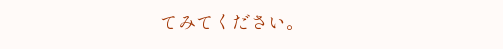てみてください。